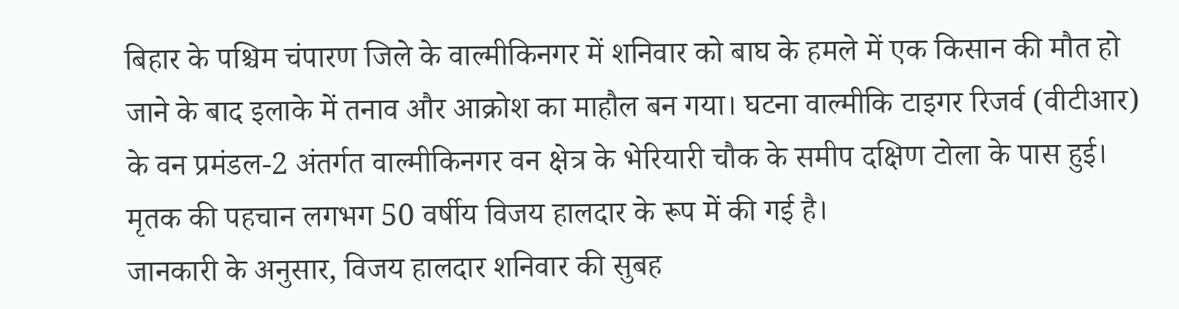बिहार के पश्चिम चंपारण जिले के वाल्मीकिनगर में शनिवार को बाघ के हमले में एक किसान की मौत हो जाने के बाद इलाके में तनाव और आक्रोश का माहौल बन गया। घटना वाल्मीकि टाइगर रिजर्व (वीटीआर) के वन प्रमंडल-2 अंतर्गत वाल्मीकिनगर वन क्षेत्र के भेरियारी चौक के समीप दक्षिण टोला के पास हुई। मृतक की पहचान लगभग 50 वर्षीय विजय हालदार के रूप में की गई है।
जानकारी के अनुसार, विजय हालदार शनिवार की सुबह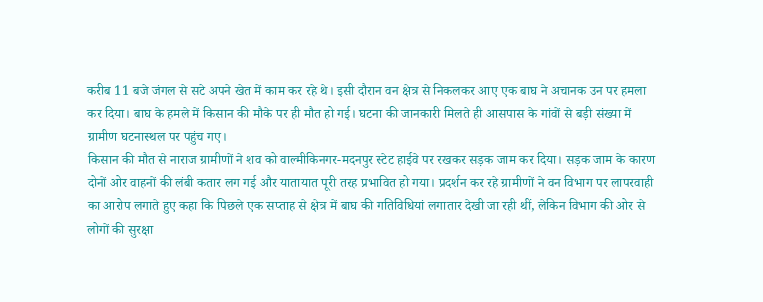करीब 11 बजे जंगल से सटे अपने खेत में काम कर रहे थे। इसी दौरान वन क्षेत्र से निकलकर आए एक बाघ ने अचानक उन पर हमला कर दिया। बाघ के हमले में किसान की मौके पर ही मौत हो गई। घटना की जानकारी मिलते ही आसपास के गांवों से बड़ी संख्या में ग्रामीण घटनास्थल पर पहुंच गए।
किसान की मौत से नाराज ग्रामीणों ने शव को वाल्मीकिनगर-मदनपुर स्टेट हाईवे पर रखकर सड़क जाम कर दिया। सड़क जाम के कारण दोनों ओर वाहनों की लंबी कतार लग गई और यातायात पूरी तरह प्रभावित हो गया। प्रदर्शन कर रहे ग्रामीणों ने वन विभाग पर लापरवाही का आरोप लगाते हुए कहा कि पिछले एक सप्ताह से क्षेत्र में बाघ की गतिविधियां लगातार देखी जा रही थीं, लेकिन विभाग की ओर से लोगों की सुरक्षा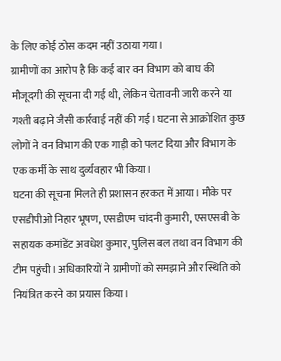के लिए कोई ठोस कदम नहीं उठाया गया।
ग्रामीणों का आरोप है कि कई बार वन विभाग को बाघ की मौजूदगी की सूचना दी गई थी, लेकिन चेतावनी जारी करने या गश्ती बढ़ाने जैसी कार्रवाई नहीं की गई। घटना से आक्रोशित कुछ लोगों ने वन विभाग की एक गाड़ी को पलट दिया और विभाग के एक कर्मी के साथ दुर्व्यवहार भी किया।
घटना की सूचना मिलते ही प्रशासन हरकत में आया। मौके पर एसडीपीओ निहार भूषण, एसडीएम चांदनी कुमारी, एसएसबी के सहायक कमांडेंट अवधेश कुमार, पुलिस बल तथा वन विभाग की टीम पहुंची। अधिकारियों ने ग्रामीणों को समझाने और स्थिति को नियंत्रित करने का प्रयास किया।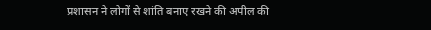प्रशासन ने लोगों से शांति बनाए रखने की अपील की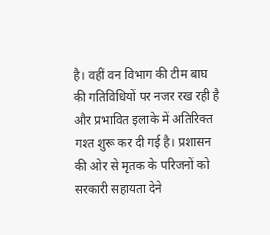है। वहीं वन विभाग की टीम बाघ की गतिविधियों पर नजर रख रही है और प्रभावित इलाके में अतिरिक्त गश्त शुरू कर दी गई है। प्रशासन की ओर से मृतक के परिजनों को सरकारी सहायता देने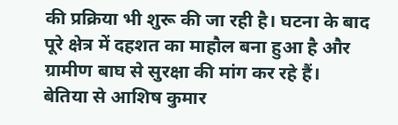की प्रक्रिया भी शुरू की जा रही है। घटना के बाद पूरे क्षेत्र में दहशत का माहौल बना हुआ है और ग्रामीण बाघ से सुरक्षा की मांग कर रहे हैं।
बेतिया से आशिष कुमार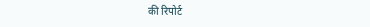की रिपोर्ट